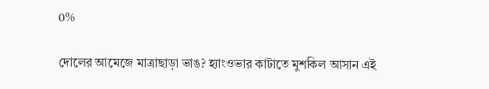0%

দোলের আমেজে মাত্রাছাড়া ভাঙ? হ্যাংওভার কাটাতে মুশকিল আসান এই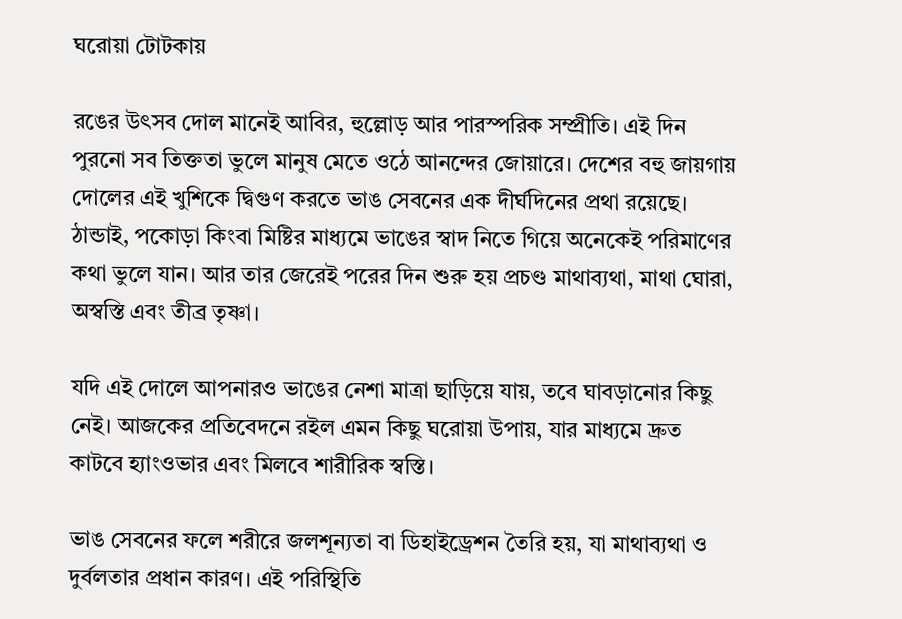ঘরোয়া টোটকায়

রঙের উৎসব দোল মানেই আবির, হুল্লোড় আর পারস্পরিক সম্প্রীতি। এই দিন পুরনো সব তিক্ততা ভুলে মানুষ মেতে ওঠে আনন্দের জোয়ারে। দেশের বহু জায়গায় দোলের এই খুশিকে দ্বিগুণ করতে ভাঙ সেবনের এক দীর্ঘদিনের প্রথা রয়েছে। ঠান্ডাই, পকোড়া কিংবা মিষ্টির মাধ্যমে ভাঙের স্বাদ নিতে গিয়ে অনেকেই পরিমাণের কথা ভুলে যান। আর তার জেরেই পরের দিন শুরু হয় প্রচণ্ড মাথাব্যথা, মাথা ঘোরা, অস্বস্তি এবং তীব্র তৃষ্ণা।

যদি এই দোলে আপনারও ভাঙের নেশা মাত্রা ছাড়িয়ে যায়, তবে ঘাবড়ানোর কিছু নেই। আজকের প্রতিবেদনে রইল এমন কিছু ঘরোয়া উপায়, যার মাধ্যমে দ্রুত কাটবে হ্যাংওভার এবং মিলবে শারীরিক স্বস্তি।

ভাঙ সেবনের ফলে শরীরে জলশূন্যতা বা ডিহাইড্রেশন তৈরি হয়, যা মাথাব্যথা ও দুর্বলতার প্রধান কারণ। এই পরিস্থিতি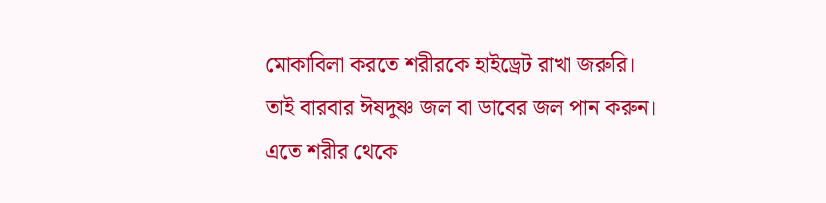মোকাবিলা করতে শরীরকে হাইড্রেট রাখা জরুরি। তাই বারবার ঈষদুষ্ণ জল বা ডাবের জল পান করুন। এতে শরীর থেকে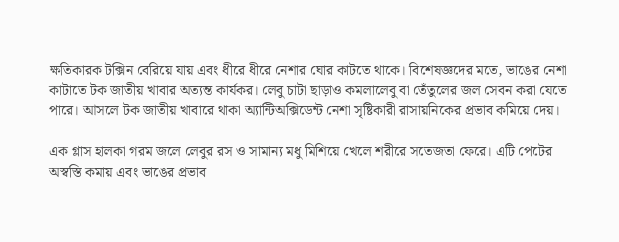ক্ষতিকারক টক্সিন বেরিয়ে যায় এবং ধীরে ধীরে নেশার ঘোর কাটতে থাকে। বিশেষজ্ঞদের মতে, ভাঙের নেশা কাটাতে টক জাতীয় খাবার অত্যন্ত কার্যকর। লেবু চাটা ছাড়াও কমলালেবু বা তেঁতুলের জল সেবন করা যেতে পারে। আসলে টক জাতীয় খাবারে থাকা অ্যান্টিঅক্সিডেন্ট নেশা সৃষ্টিকারী রাসায়নিকের প্রভাব কমিয়ে দেয়।

এক গ্লাস হালকা গরম জলে লেবুর রস ও সামান্য মধু মিশিয়ে খেলে শরীরে সতেজতা ফেরে। এটি পেটের অস্বস্তি কমায় এবং ভাঙের প্রভাব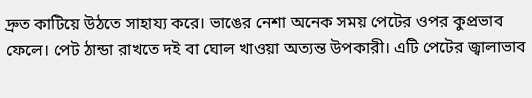দ্রুত কাটিয়ে উঠতে সাহায্য করে। ভাঙের নেশা অনেক সময় পেটের ওপর কুপ্রভাব ফেলে। পেট ঠান্ডা রাখতে দই বা ঘোল খাওয়া অত্যন্ত উপকারী। এটি পেটের জ্বালাভাব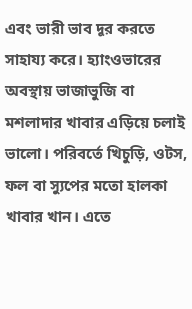এবং ভারী ভাব দূর করতে সাহায্য করে। হ্যাংওভারের অবস্থায় ভাজাভুজি বা মশলাদার খাবার এড়িয়ে চলাই ভালো। পরিবর্তে খিচুড়ি, ওটস, ফল বা স্যুপের মতো হালকা খাবার খান। এতে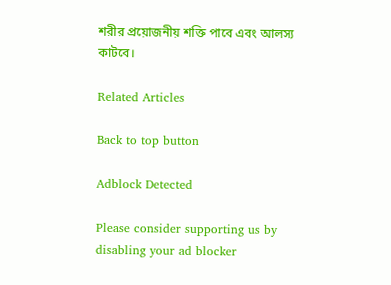শরীর প্রয়োজনীয় শক্তি পাবে এবং আলস্য কাটবে।

Related Articles

Back to top button

Adblock Detected

Please consider supporting us by disabling your ad blocker